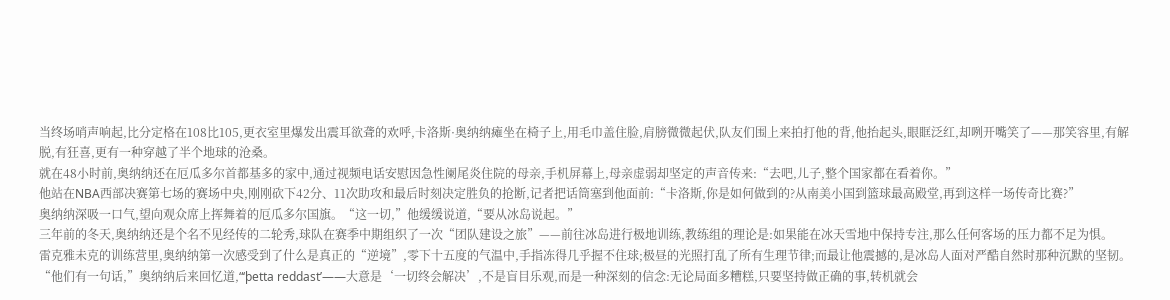当终场哨声响起,比分定格在108比105,更衣室里爆发出震耳欲聋的欢呼,卡洛斯·奥纳纳瘫坐在椅子上,用毛巾盖住脸,肩膀微微起伏,队友们围上来拍打他的背,他抬起头,眼眶泛红,却咧开嘴笑了——那笑容里,有解脱,有狂喜,更有一种穿越了半个地球的沧桑。
就在48小时前,奥纳纳还在厄瓜多尔首都基多的家中,通过视频电话安慰因急性阑尾炎住院的母亲,手机屏幕上,母亲虚弱却坚定的声音传来:“去吧,儿子,整个国家都在看着你。”
他站在NBA西部决赛第七场的赛场中央,刚刚砍下42分、11次助攻和最后时刻决定胜负的抢断,记者把话筒塞到他面前:“卡洛斯,你是如何做到的?从南美小国到篮球最高殿堂,再到这样一场传奇比赛?”
奥纳纳深吸一口气,望向观众席上挥舞着的厄瓜多尔国旗。“这一切,”他缓缓说道,“要从冰岛说起。”
三年前的冬天,奥纳纳还是个名不见经传的二轮秀,球队在赛季中期组织了一次“团队建设之旅”——前往冰岛进行极地训练,教练组的理论是:如果能在冰天雪地中保持专注,那么任何客场的压力都不足为惧。
雷克雅未克的训练营里,奥纳纳第一次感受到了什么是真正的“逆境”,零下十五度的气温中,手指冻得几乎握不住球;极昼的光照打乱了所有生理节律;而最让他震撼的,是冰岛人面对严酷自然时那种沉默的坚韧。
“他们有一句话,”奥纳纳后来回忆道,“‘þetta reddast’——大意是‘一切终会解决’,不是盲目乐观,而是一种深刻的信念:无论局面多糟糕,只要坚持做正确的事,转机就会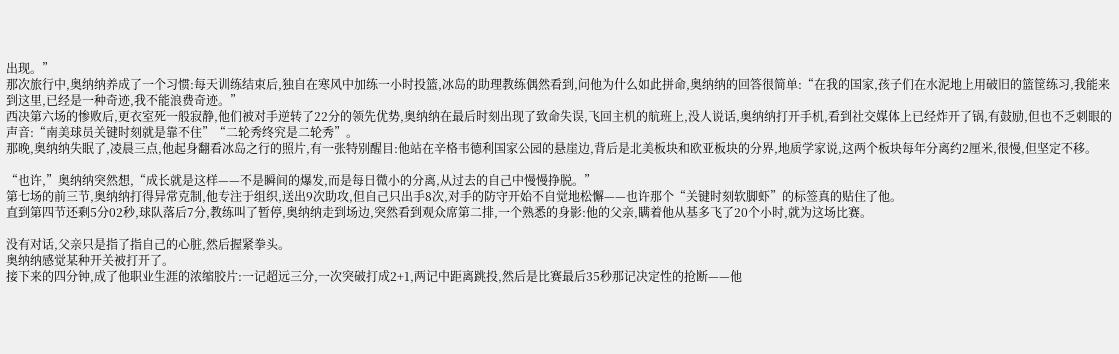出现。”
那次旅行中,奥纳纳养成了一个习惯:每天训练结束后,独自在寒风中加练一小时投篮,冰岛的助理教练偶然看到,问他为什么如此拼命,奥纳纳的回答很简单:“在我的国家,孩子们在水泥地上用破旧的篮筐练习,我能来到这里,已经是一种奇迹,我不能浪费奇迹。”
西决第六场的惨败后,更衣室死一般寂静,他们被对手逆转了22分的领先优势,奥纳纳在最后时刻出现了致命失误,飞回主机的航班上,没人说话,奥纳纳打开手机,看到社交媒体上已经炸开了锅,有鼓励,但也不乏刺眼的声音:“南美球员关键时刻就是靠不住”“二轮秀终究是二轮秀”。
那晚,奥纳纳失眠了,凌晨三点,他起身翻看冰岛之行的照片,有一张特别醒目:他站在辛格韦德利国家公园的悬崖边,背后是北美板块和欧亚板块的分界,地质学家说,这两个板块每年分离约2厘米,很慢,但坚定不移。

“也许,”奥纳纳突然想,“成长就是这样——不是瞬间的爆发,而是每日微小的分离,从过去的自己中慢慢挣脱。”
第七场的前三节,奥纳纳打得异常克制,他专注于组织,送出9次助攻,但自己只出手8次,对手的防守开始不自觉地松懈——也许那个“关键时刻软脚虾”的标签真的贴住了他。
直到第四节还剩5分02秒,球队落后7分,教练叫了暂停,奥纳纳走到场边,突然看到观众席第二排,一个熟悉的身影:他的父亲,瞒着他从基多飞了20个小时,就为这场比赛。

没有对话,父亲只是指了指自己的心脏,然后握紧拳头。
奥纳纳感觉某种开关被打开了。
接下来的四分钟,成了他职业生涯的浓缩胶片:一记超远三分,一次突破打成2+1,两记中距离跳投,然后是比赛最后35秒那记决定性的抢断——他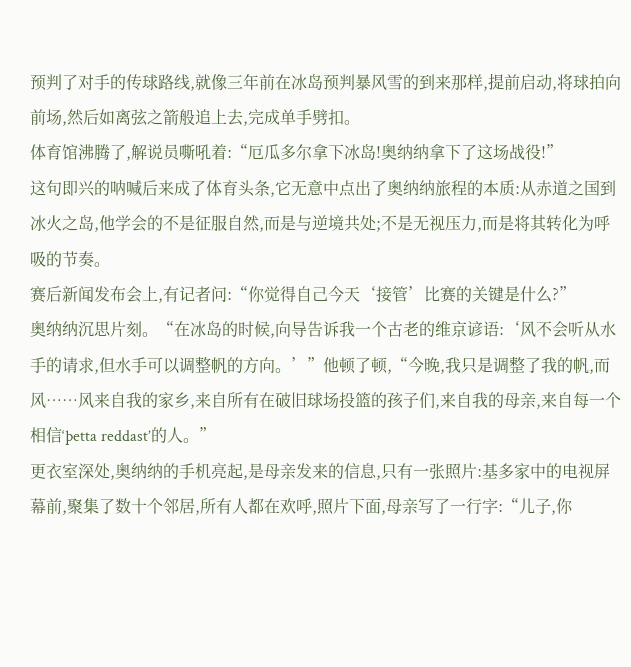预判了对手的传球路线,就像三年前在冰岛预判暴风雪的到来那样,提前启动,将球拍向前场,然后如离弦之箭般追上去,完成单手劈扣。
体育馆沸腾了,解说员嘶吼着:“厄瓜多尔拿下冰岛!奥纳纳拿下了这场战役!”
这句即兴的呐喊后来成了体育头条,它无意中点出了奥纳纳旅程的本质:从赤道之国到冰火之岛,他学会的不是征服自然,而是与逆境共处;不是无视压力,而是将其转化为呼吸的节奏。
赛后新闻发布会上,有记者问:“你觉得自己今天‘接管’比赛的关键是什么?”
奥纳纳沉思片刻。“在冰岛的时候,向导告诉我一个古老的维京谚语:‘风不会听从水手的请求,但水手可以调整帆的方向。’”他顿了顿,“今晚,我只是调整了我的帆,而风……风来自我的家乡,来自所有在破旧球场投篮的孩子们,来自我的母亲,来自每一个相信‘þetta reddast’的人。”
更衣室深处,奥纳纳的手机亮起,是母亲发来的信息,只有一张照片:基多家中的电视屏幕前,聚集了数十个邻居,所有人都在欢呼,照片下面,母亲写了一行字:“儿子,你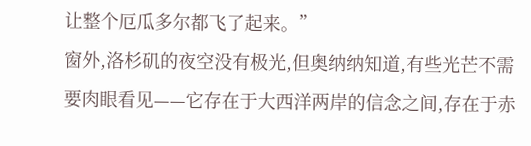让整个厄瓜多尔都飞了起来。”
窗外,洛杉矶的夜空没有极光,但奥纳纳知道,有些光芒不需要肉眼看见——它存在于大西洋两岸的信念之间,存在于赤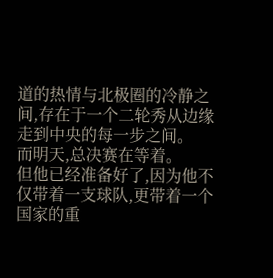道的热情与北极圈的冷静之间,存在于一个二轮秀从边缘走到中央的每一步之间。
而明天,总决赛在等着。
但他已经准备好了,因为他不仅带着一支球队,更带着一个国家的重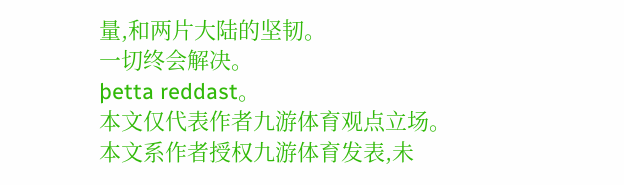量,和两片大陆的坚韧。
一切终会解决。
þetta reddast。
本文仅代表作者九游体育观点立场。
本文系作者授权九游体育发表,未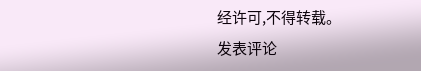经许可,不得转载。
发表评论